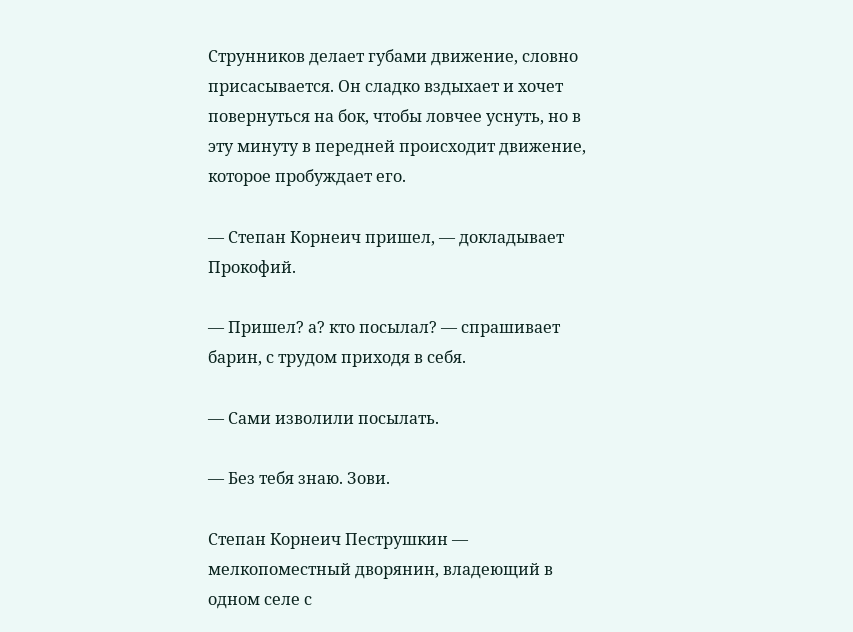Струнников делает губами движение, словно присасывается. Он сладко вздыхает и хочет повернуться на бок, чтобы ловчее уснуть, но в эту минуту в передней происходит движение, которое пробуждает его.

— Степан Корнеич пришел, — докладывает Прокофий.

— Пришел? а? кто посылал? — спрашивает барин, с трудом приходя в себя.

— Сами изволили посылать.

— Без тебя знаю. Зови.

Степан Корнеич Пеструшкин — мелкопоместный дворянин, владеющий в одном селе с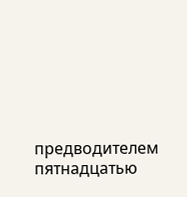предводителем пятнадцатью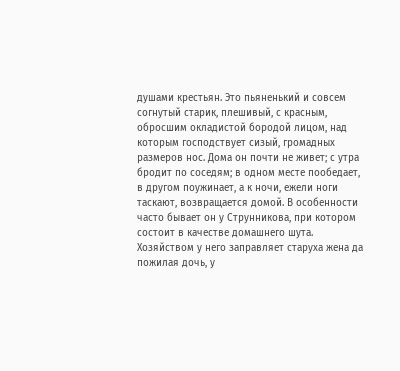душами крестьян. Это пьяненький и совсем согнутый старик, плешивый, с красным, обросшим окладистой бородой лицом, над которым господствует сизый, громадных размеров нос. Дома он почти не живет; с утра бродит по соседям; в одном месте пообедает, в другом поужинает, а к ночи, ежели ноги таскают, возвращается домой. В особенности часто бывает он у Струнникова, при котором состоит в качестве домашнего шута. Хозяйством у него заправляет старуха жена да пожилая дочь, у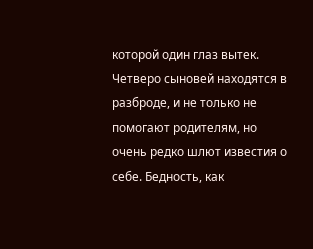которой один глаз вытек. Четверо сыновей находятся в разброде, и не только не помогают родителям, но очень редко шлют известия о себе. Бедность, как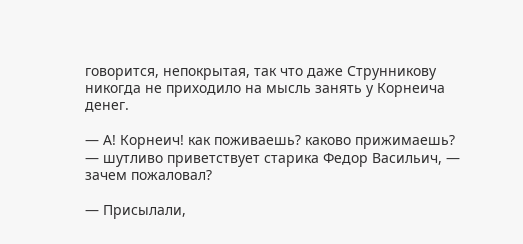говорится, непокрытая, так что даже Струнникову никогда не приходило на мысль занять у Корнеича денег.

— А! Корнеич! как поживаешь? каково прижимаешь? — шутливо приветствует старика Федор Васильич, — зачем пожаловал?

— Присылали,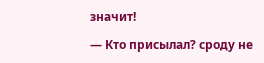значит!

— Кто присылал? сроду не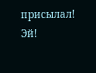присылал! Эй!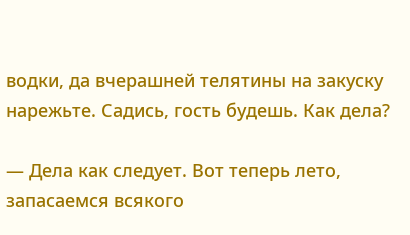водки, да вчерашней телятины на закуску нарежьте. Садись, гость будешь. Как дела?

— Дела как следует. Вот теперь лето, запасаемся всякого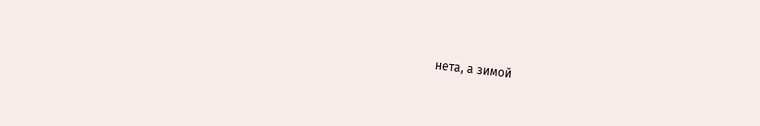нета, а зимой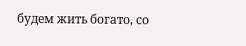будем жить богато, со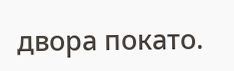двора покато.